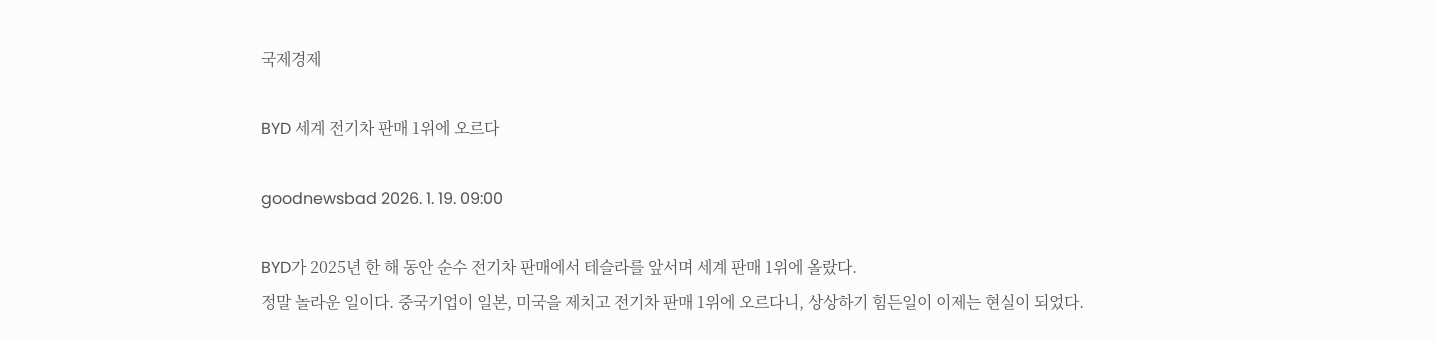국제경제

BYD 세계 전기차 판매 1위에 오르다

goodnewsbad 2026. 1. 19. 09:00

BYD가 2025년 한 해 동안 순수 전기차 판매에서 테슬라를 앞서며 세계 판매 1위에 올랐다.
정말 놀라운 일이다. 중국기업이 일본, 미국을 제치고 전기차 판매 1위에 오르다니, 상상하기 힘든일이 이제는 현실이 되었다.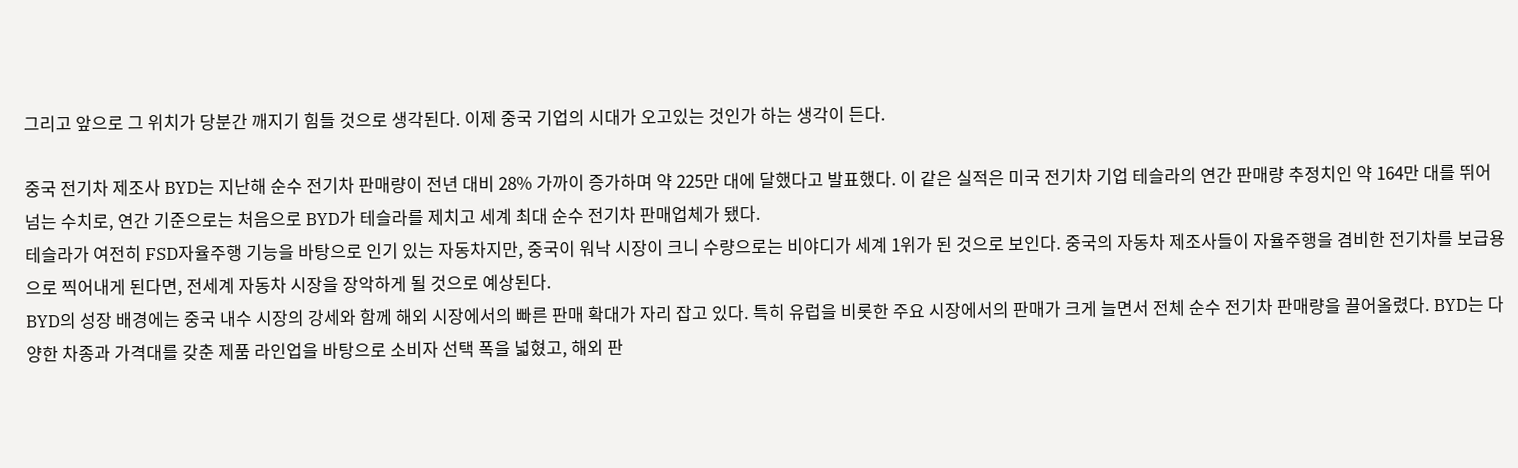그리고 앞으로 그 위치가 당분간 깨지기 힘들 것으로 생각된다. 이제 중국 기업의 시대가 오고있는 것인가 하는 생각이 든다.

중국 전기차 제조사 BYD는 지난해 순수 전기차 판매량이 전년 대비 28% 가까이 증가하며 약 225만 대에 달했다고 발표했다. 이 같은 실적은 미국 전기차 기업 테슬라의 연간 판매량 추정치인 약 164만 대를 뛰어넘는 수치로, 연간 기준으로는 처음으로 BYD가 테슬라를 제치고 세계 최대 순수 전기차 판매업체가 됐다.
테슬라가 여전히 FSD자율주행 기능을 바탕으로 인기 있는 자동차지만, 중국이 워낙 시장이 크니 수량으로는 비야디가 세계 1위가 된 것으로 보인다. 중국의 자동차 제조사들이 자율주행을 겸비한 전기차를 보급용으로 찍어내게 된다면, 전세계 자동차 시장을 장악하게 될 것으로 예상된다.
BYD의 성장 배경에는 중국 내수 시장의 강세와 함께 해외 시장에서의 빠른 판매 확대가 자리 잡고 있다. 특히 유럽을 비롯한 주요 시장에서의 판매가 크게 늘면서 전체 순수 전기차 판매량을 끌어올렸다. BYD는 다양한 차종과 가격대를 갖춘 제품 라인업을 바탕으로 소비자 선택 폭을 넓혔고, 해외 판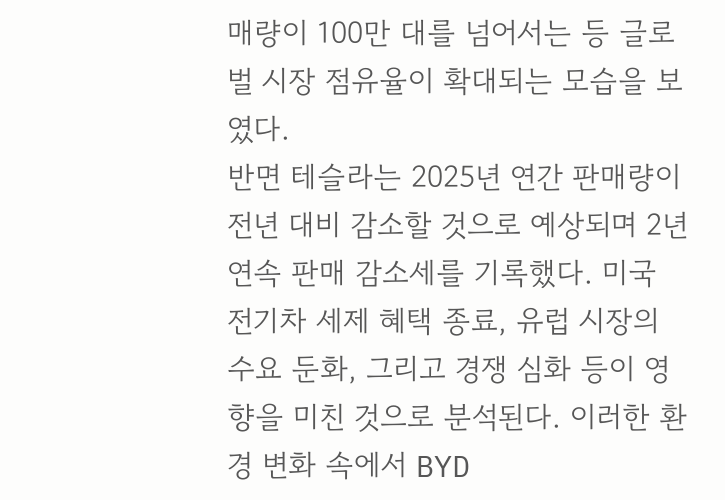매량이 100만 대를 넘어서는 등 글로벌 시장 점유율이 확대되는 모습을 보였다.
반면 테슬라는 2025년 연간 판매량이 전년 대비 감소할 것으로 예상되며 2년 연속 판매 감소세를 기록했다. 미국 전기차 세제 혜택 종료, 유럽 시장의 수요 둔화, 그리고 경쟁 심화 등이 영향을 미친 것으로 분석된다. 이러한 환경 변화 속에서 BYD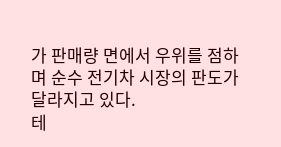가 판매량 면에서 우위를 점하며 순수 전기차 시장의 판도가 달라지고 있다.
테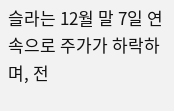슬라는 12월 말 7일 연속으로 주가가 하락하며, 전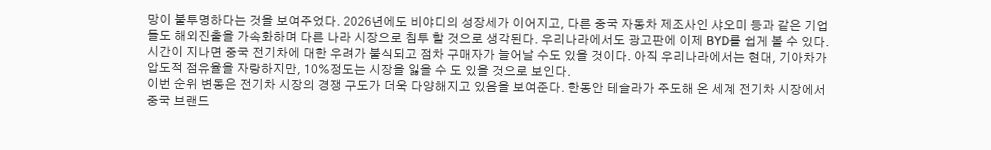망이 불투명하다는 것을 보여주었다. 2026년에도 비야디의 성장세가 이어지고, 다른 중국 자동차 제조사인 샤오미 등과 같은 기업들도 해외진출을 가속화하며 다른 나라 시장으로 침투 할 것으로 생각된다. 우리나라에서도 광고판에 이제 BYD를 쉽게 볼 수 있다. 시간이 지나면 중국 전기차에 대한 우려가 불식되고 점차 구매자가 늘어날 수도 있을 것이다. 아직 우리나라에서는 현대, 기아차가 압도적 점유율을 자랑하지만, 10%정도는 시장을 잃을 수 도 있을 것으로 보인다.
이번 순위 변동은 전기차 시장의 경쟁 구도가 더욱 다양해지고 있음을 보여준다. 한동안 테슬라가 주도해 온 세계 전기차 시장에서 중국 브랜드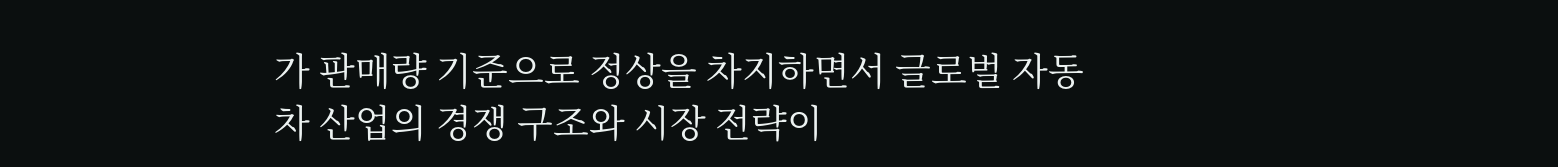가 판매량 기준으로 정상을 차지하면서 글로벌 자동차 산업의 경쟁 구조와 시장 전략이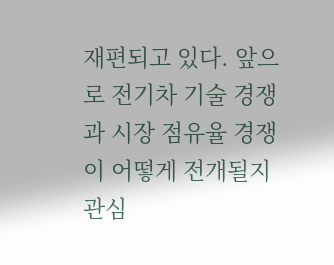재편되고 있다. 앞으로 전기차 기술 경쟁과 시장 점유율 경쟁이 어떻게 전개될지 관심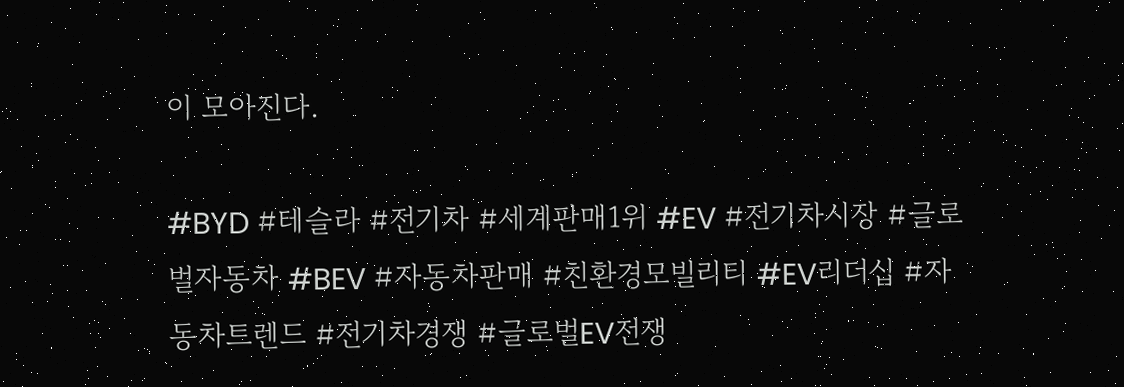이 모아진다.

#BYD #테슬라 #전기차 #세계판매1위 #EV #전기차시장 #글로벌자동차 #BEV #자동차판매 #친환경모빌리티 #EV리더십 #자동차트렌드 #전기차경쟁 #글로벌EV전쟁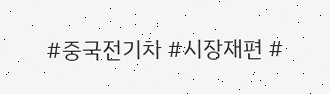#중국전기차 #시장재편 #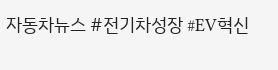자동차뉴스 #전기차성장 #EV혁신